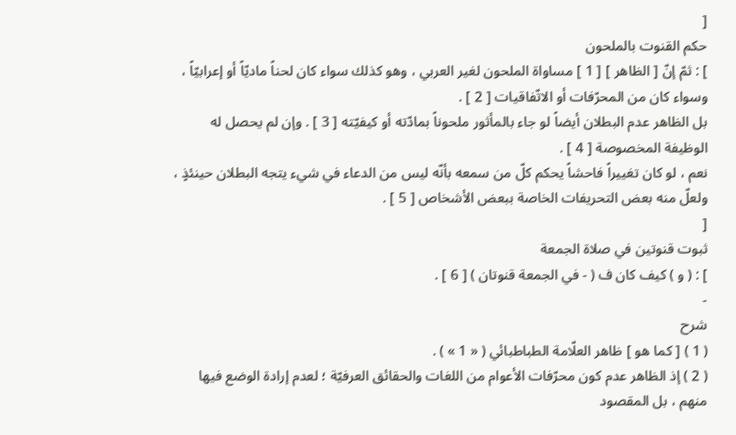[
حكم القنوت بالملحون
] : ثمّ إنّ [ الظاهر ] [ 1 ] مساواة الملحون لغير العربي ، وهو كذلك سواء كان لحناً ماديّاً أو إعرابيّاً ، وسواء كان من المحرّفات أو الاتّفاقيات [ 2 ] .
بل الظاهر عدم البطلان أيضاً لو جاء بالمأثور ملحوناً بمادّته أو كيفيّته [ 3 ] . وإن لم يحصل له الوظيفة المخصوصة [ 4 ] .
نعم ، لو كان تغييراً فاحشاً يحكم كلّ من سمعه بأنّه ليس من الدعاء في شيء يتجه البطلان حينئذٍ ، ولعلّ منه بعض التحريفات الخاصة ببعض الأشخاص [ 5 ] .
[
ثبوت قنوتين في صلاة الجمعة
] : ( و ) كيف كان ف ( - في الجمعة قنوتان ) [ 6 ] .
-
شرح
( 1 ) [ كما هو ] ظاهر العلّامة الطباطبائي ( « 1 » ) .
( 2 ) إذ الظاهر عدم كون محرّفات الأعوام من اللغات والحقائق العرفيّة ؛ لعدم إرادة الوضع فيها منهم ، بل المقصود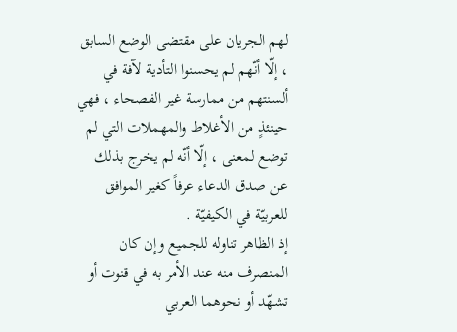لهم الجريان على مقتضى الوضع السابق ، إلّا أنّهم لم يحسنوا التأدية لآفة في ألسنتهم من ممارسة غير الفصحاء ، فهي حينئذٍ من الأغلاط والمهملات التي لم توضع لمعنى ، إلّا أنّه لم يخرج بذلك عن صدق الدعاء عرفاً كغير الموافق للعربيّة في الكيفيّة .
إذ الظاهر تناوله للجميع وإن كان المنصرف منه عند الأمر به في قنوت أو تشهّد أو نحوهما العربي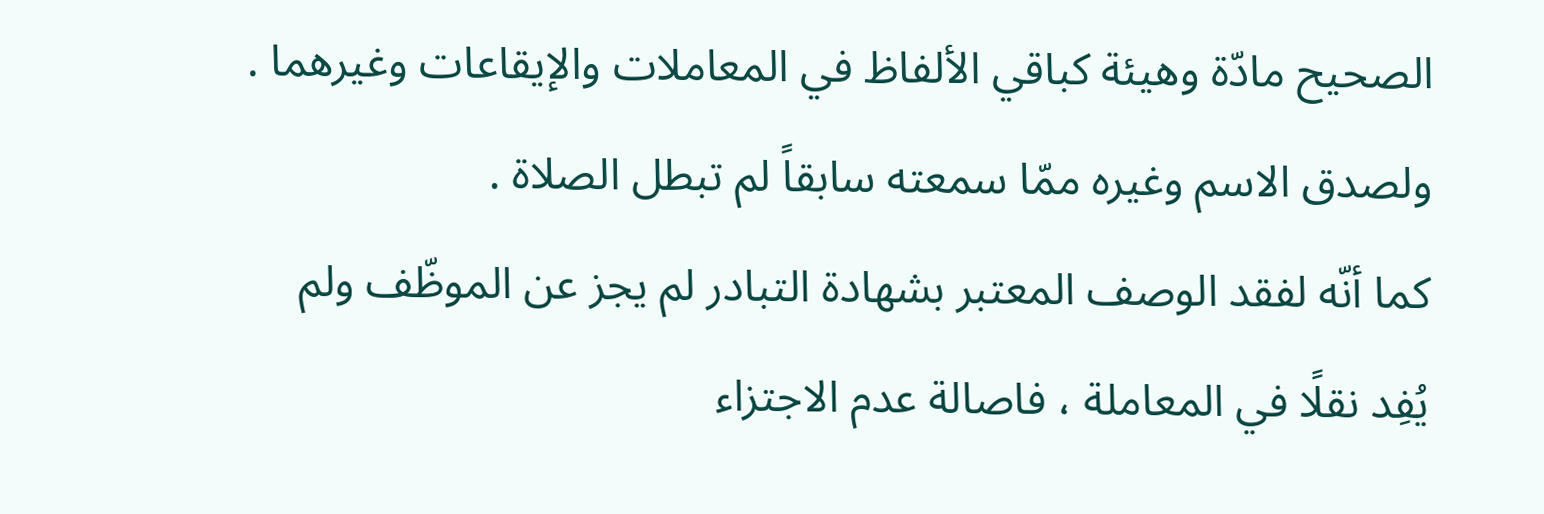الصحيح مادّة وهيئة كباقي الألفاظ في المعاملات والإيقاعات وغيرهما .
ولصدق الاسم وغيره ممّا سمعته سابقاً لم تبطل الصلاة .
كما أنّه لفقد الوصف المعتبر بشهادة التبادر لم يجز عن الموظّف ولم يُفِد نقلًا في المعاملة ، فاصالة عدم الاجتزاء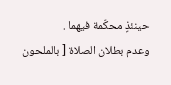حينئذٍ محكّمة فيهما .
وعدم بطلان الصلاة [ بالملحون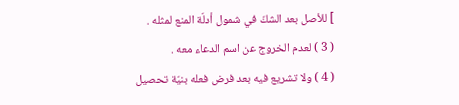] للأصل بعد الشكّ في شمول أدلّة المنع لمثله .
( 3 ) لعدم الخروج عن اسم الدعاء معه .
( 4 ) ولا تشريع فيه بعد فرض فعله بنيّة تحصيل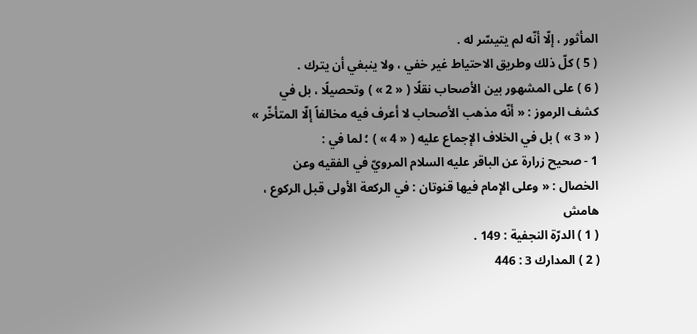المأثور ، إلّا أنّه لم يتيسّر له .
( 5 ) كلّ ذلك وطريق الاحتياط غير خفي ، ولا ينبغي أن يترك .
( 6 ) على المشهور بين الأصحاب نقلًا ( « 2 » ) وتحصيلًا ، بل في كشف الرموز : « أنّه مذهب الأصحاب لا أعرف فيه مخالفاً إلّا المتأخّر » ( « 3 » ) بل في الخلاف الإجماع عليه ( « 4 » ) ؛ لما في :
1 - صحيح زرارة عن الباقر عليه السلام المرويّ في الفقيه وعن الخصال : « وعلى الإمام فيها قنوتان : في الركعة الأولى قبل الركوع ،
هامش
( 1 ) الدرّة النجفية : 149 .
( 2 ) المدارك 3 : 446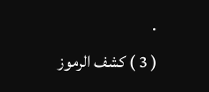.
( 3 ) كشف الرموز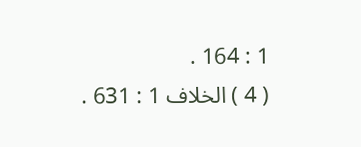1 : 164 .
( 4 ) الخلاف 1 : 631 .